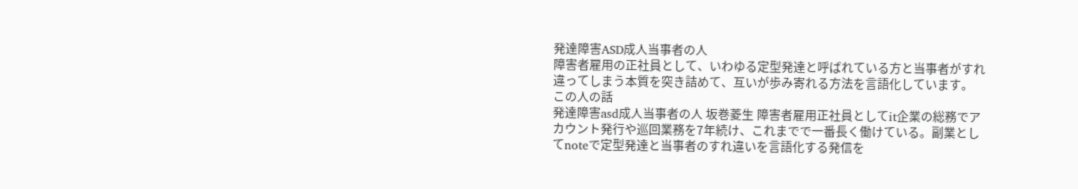発達障害ASD成人当事者の人
障害者雇用の正社員として、いわゆる定型発達と呼ばれている方と当事者がすれ違ってしまう本質を突き詰めて、互いが歩み寄れる方法を言語化しています。
この人の話
発達障害asd成人当事者の人 坂巻菱生 障害者雇用正社員としてit企業の総務でアカウント発行や巡回業務を7年続け、これまでで一番長く働けている。副業としてnoteで定型発達と当事者のすれ違いを言語化する発信を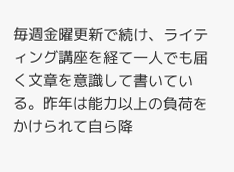毎週金曜更新で続け、ライティング講座を経て一人でも届く文章を意識して書いている。昨年は能力以上の負荷をかけられて自ら降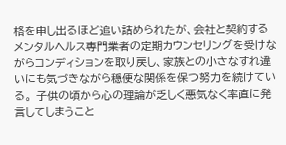格を申し出るほど追い詰められたが、会社と契約するメンタルヘルス専門業者の定期カウンセリングを受けながらコンディションを取り戻し、家族との小さなすれ違いにも気づきながら穏便な関係を保つ努力を続けている。 子供の頃から心の理論が乏しく悪気なく率直に発言してしまうこと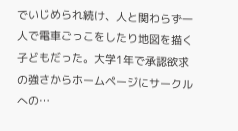でいじめられ続け、人と関わらず一人で電車ごっこをしたり地図を描く子どもだった。大学1年で承認欲求の強さからホームページにサークルへの…